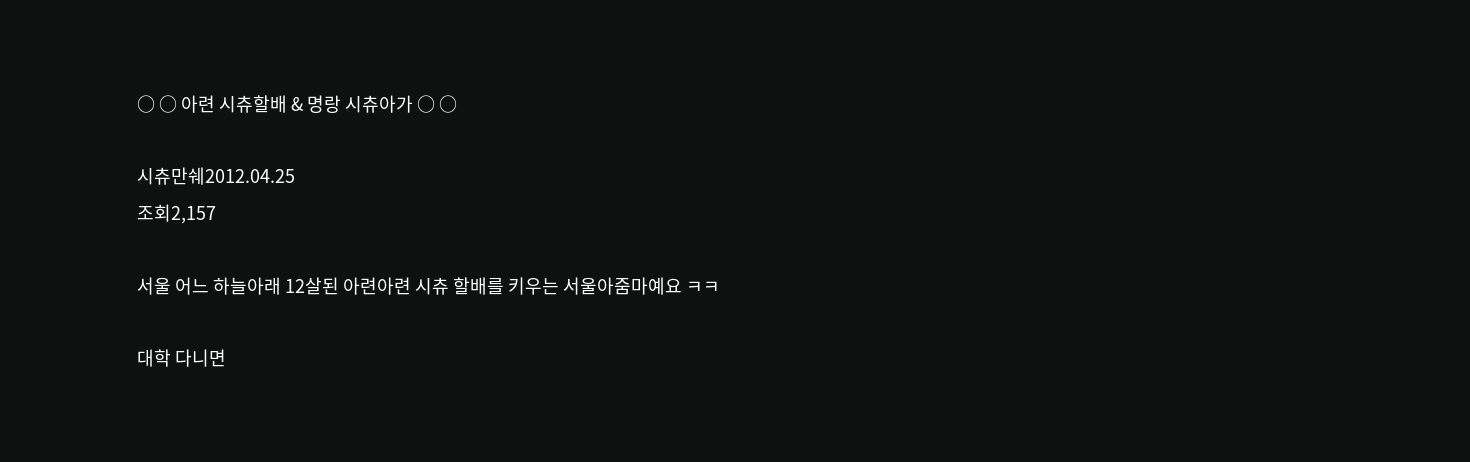○ ○ 아련 시츄할배 & 명랑 시츄아가 ○ ○

시츄만쉐2012.04.25
조회2,157

서울 어느 하늘아래 12살된 아련아련 시츄 할배를 키우는 서울아줌마예요 ㅋㅋ

대학 다니면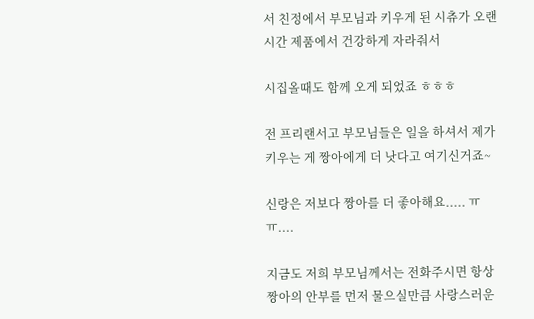서 친정에서 부모님과 키우게 된 시츄가 오랜시간 제품에서 건강하게 자라줘서

시집올때도 함께 오게 되었죠 ㅎㅎㅎ

전 프리랜서고 부모님들은 일을 하셔서 제가 키우는 게 짱아에게 더 낫다고 여기신거죠~

신랑은 저보다 짱아를 더 좋아해요..... ㅠㅠ....

지금도 저희 부모님께서는 전화주시면 항상 짱아의 안부를 먼저 물으실만큼 사랑스러운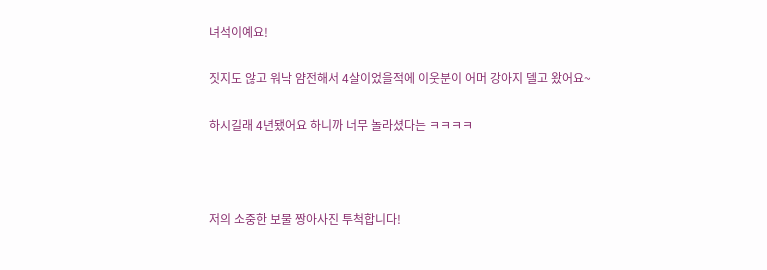녀석이예요!

짓지도 않고 워낙 얌전해서 4살이었을적에 이웃분이 어머 강아지 델고 왔어요~

하시길래 4년됐어요 하니까 너무 놀라셨다는 ㅋㅋㅋㅋ



저의 소중한 보물 짱아사진 투척합니다!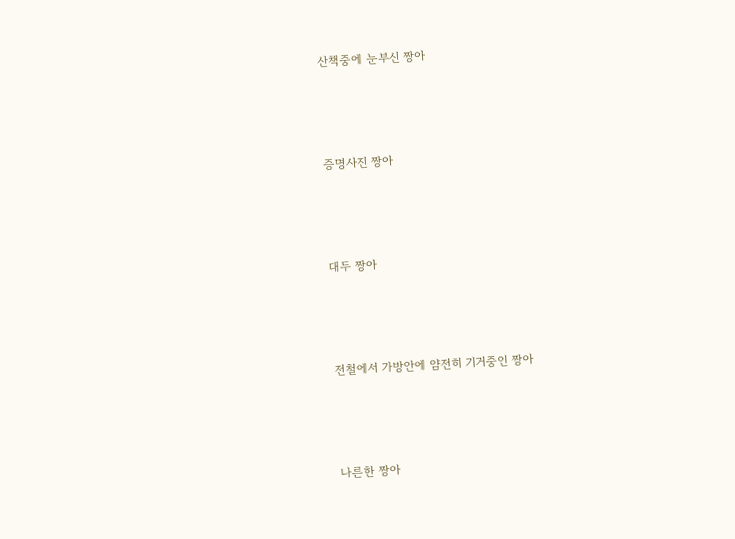산책중에 눈부신 짱아



증명사진 짱아



대두 짱아



전철에서 가방안에 얌전히 기거중인 짱아



나른한 짱아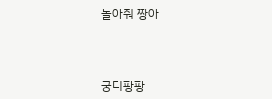놀아줘 짱아



궁디팡팡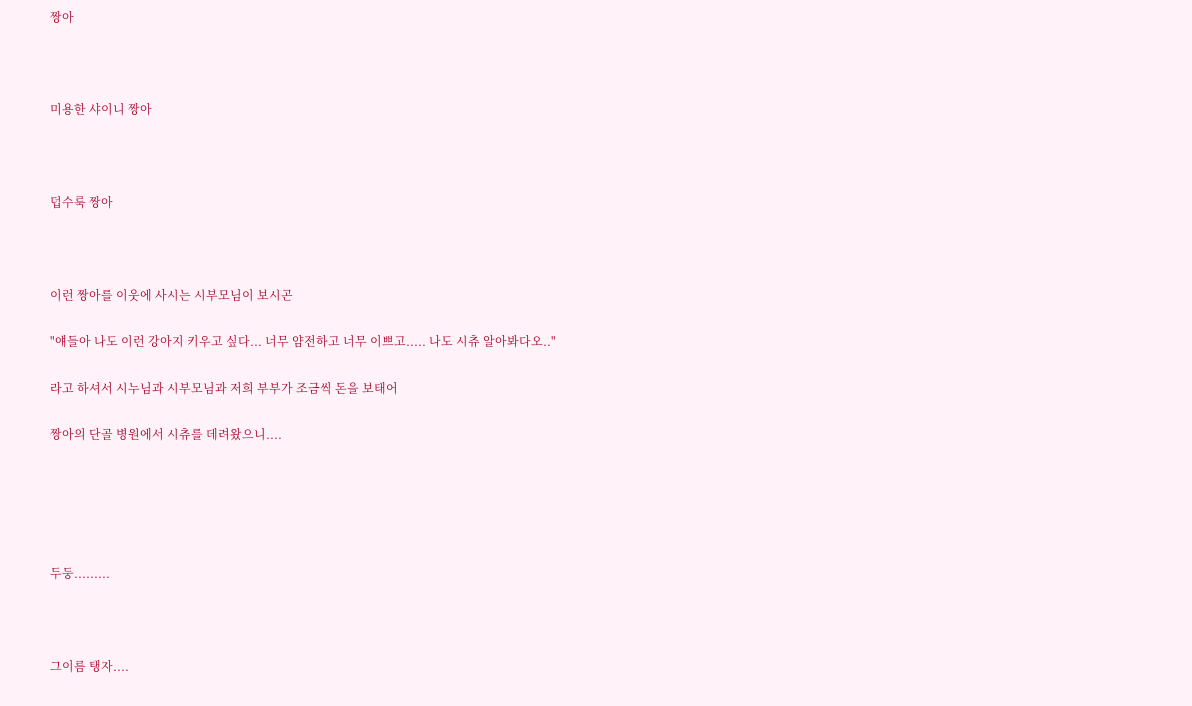짱아



미용한 샤이니 짱아



덥수룩 짱아



이런 짱아를 이웃에 사시는 시부모님이 보시곤

"얘들아 나도 이런 강아지 키우고 싶다... 너무 얌전하고 너무 이쁘고..... 나도 시츄 알아봐다오.."

라고 하셔서 시누님과 시부모님과 저희 부부가 조금씩 돈을 보태어

짱아의 단골 병원에서 시츄를 데려왔으니....





두둥.........



그이름 탱자....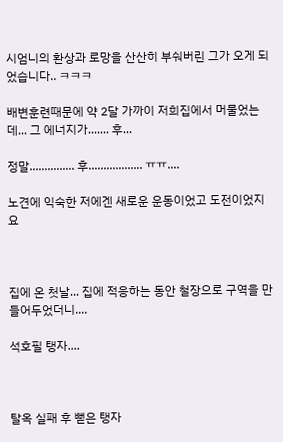시엄니의 환상과 로망을 산산히 부숴버린 그가 오게 되었습니다.. ㅋㅋㅋ

배변훈련때문에 약 2달 가까이 저희집에서 머물었는데... 그 에너지가....... 후...

정말............... 후.................. ㅠㅠ....

노견에 익숙한 저에겐 새로운 운동이었고 도전이었지요



집에 온 첫날... 집에 적응하는 동안 철장으로 구역을 만들어두었더니....

석호필 탱자....



탈옥 실패 후 뻗은 탱자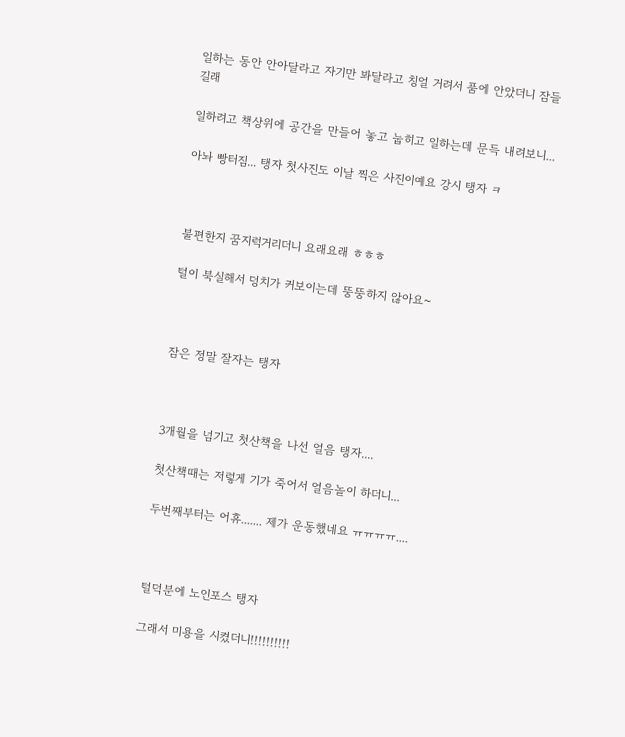일하는 동안 안아달라고 자기만 봐달라고 칭얼 거려서 품에 안았더니 잠들길래

일하려고 책상위에 공간을 만들어 놓고 눕히고 일하는데 문득 내려보니...

아놔 빵터짐... 탱자 첫사진도 이날 찍은 사진이예요 강시 탱자 ㅋ



불편한지 꿈지럭거리더니 요래요래 ㅎㅎㅎ

털이 북실해서 덩치가 커보이는데 뚱뚱하지 않아요~



잠은 정말 잘자는 탱자



3개월을 넘기고 첫산책을 나선 얼음 탱자....

첫산책때는 저렇게 기가 죽어서 얼음놀이 하더니...

두번째부터는 어휴....... 제가 운동했네요 ㅠㅠㅠㅠ....



털덕분에 노인포스 탱자

그래서 미용을 시켰더니!!!!!!!!!!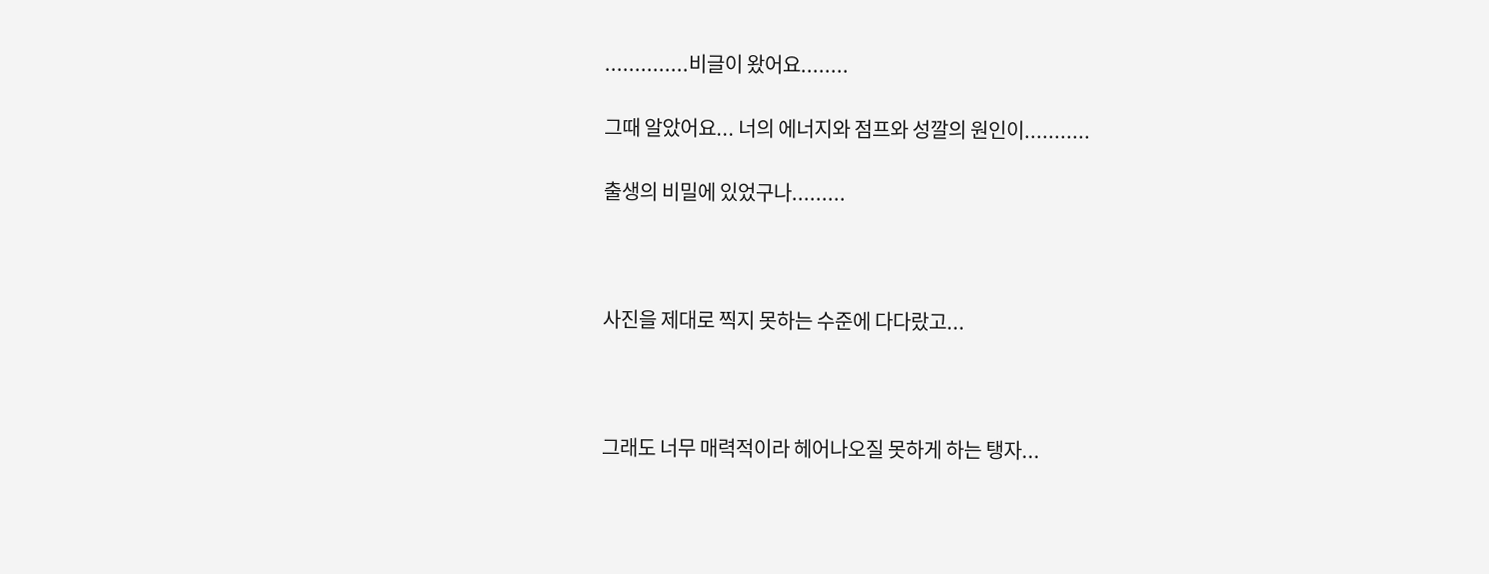..............비글이 왔어요........

그때 알았어요... 너의 에너지와 점프와 성깔의 원인이...........

출생의 비밀에 있었구나.........



사진을 제대로 찍지 못하는 수준에 다다랐고...



그래도 너무 매력적이라 헤어나오질 못하게 하는 탱자...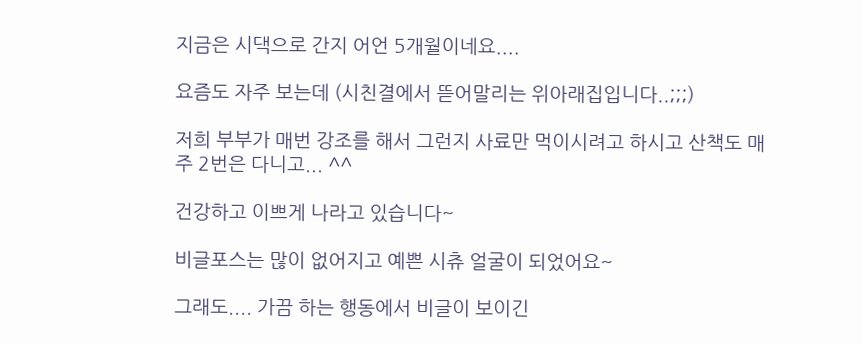지금은 시댁으로 간지 어언 5개월이네요....

요즘도 자주 보는데 (시친결에서 뜯어말리는 위아래집입니다..;;;)

저희 부부가 매번 강조를 해서 그런지 사료만 먹이시려고 하시고 산책도 매주 2번은 다니고... ^^

건강하고 이쁘게 나라고 있습니다~

비글포스는 많이 없어지고 예쁜 시츄 얼굴이 되었어요~

그래도.... 가끔 하는 행동에서 비글이 보이긴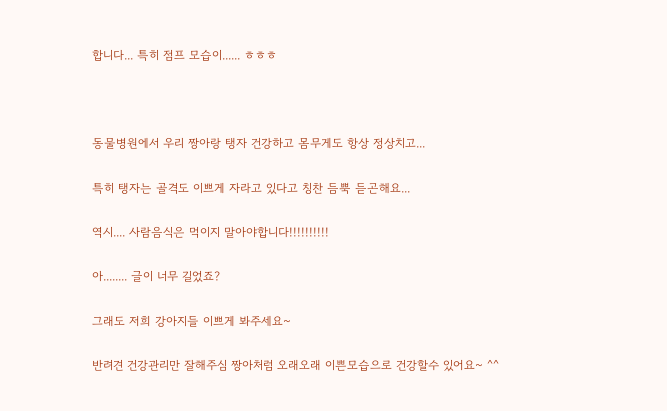합니다... 특히 점프 모습이...... ㅎㅎㅎ



동물병원에서 우리 짱아랑 탱자 건강하고 몸무게도 항상 정상치고...

특히 탱자는 골격도 이쁘게 자라고 있다고 칭찬 듬뿍 듣곤해요...

역시.... 사람음식은 먹이지 말아야합니다!!!!!!!!!!

아........ 글이 너무 길었죠?

그래도 저희 강아지들 이쁘게 봐주세요~

반려견 건강관리만 잘해주심 짱아처럼 오래오래 이쁜모습으로 건강할수 있어요~ ^^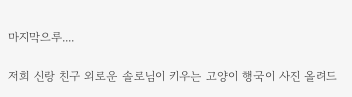마지막으루....

저희 신랑 친구 외로운 솔로님이 키우는 고양이 행국이 사진 올려드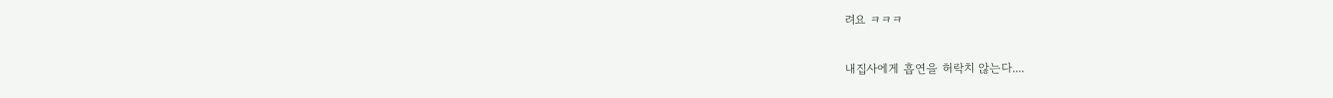려요 ㅋㅋㅋ

내집사에게 흡연을 허락치 않는다....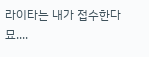라이타는 내가 접수한다묘....